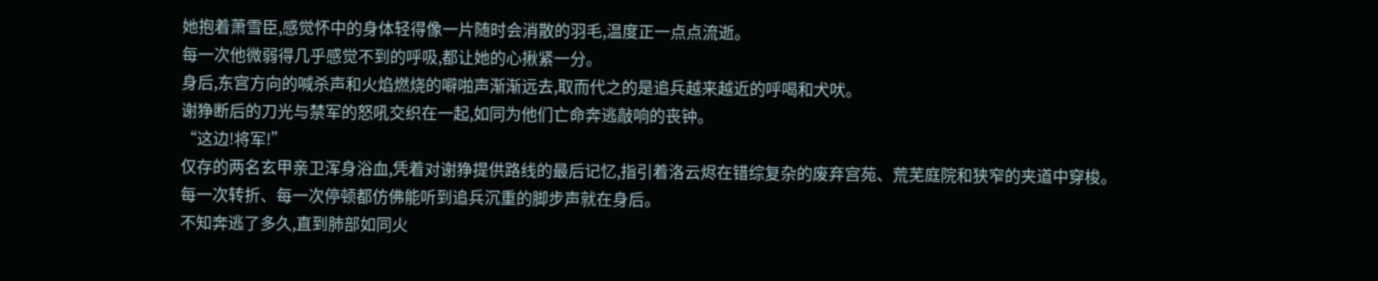她抱着萧雪臣,感觉怀中的身体轻得像一片随时会消散的羽毛,温度正一点点流逝。
每一次他微弱得几乎感觉不到的呼吸,都让她的心揪紧一分。
身后,东宫方向的喊杀声和火焰燃烧的噼啪声渐渐远去,取而代之的是追兵越来越近的呼喝和犬吠。
谢狰断后的刀光与禁军的怒吼交织在一起,如同为他们亡命奔逃敲响的丧钟。
“这边!将军!”
仅存的两名玄甲亲卫浑身浴血,凭着对谢狰提供路线的最后记忆,指引着洛云烬在错综复杂的废弃宫苑、荒芜庭院和狭窄的夹道中穿梭。
每一次转折、每一次停顿都仿佛能听到追兵沉重的脚步声就在身后。
不知奔逃了多久,直到肺部如同火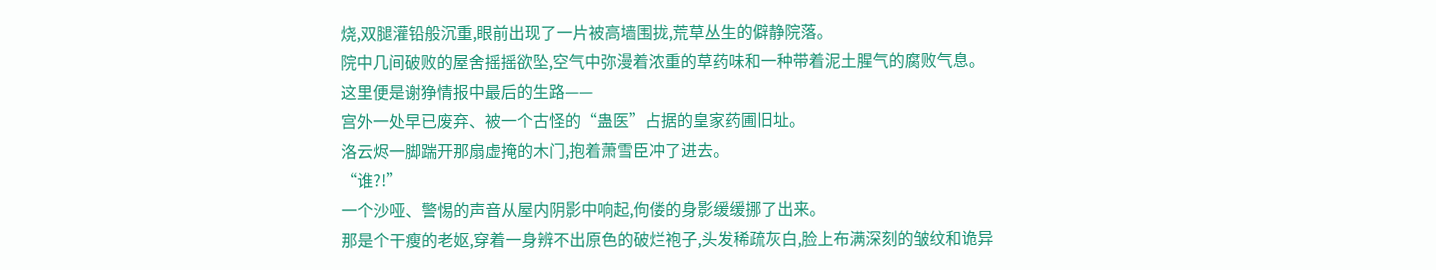烧,双腿灌铅般沉重,眼前出现了一片被高墙围拢,荒草丛生的僻静院落。
院中几间破败的屋舍摇摇欲坠,空气中弥漫着浓重的草药味和一种带着泥土腥气的腐败气息。
这里便是谢狰情报中最后的生路——
宫外一处早已废弃、被一个古怪的“蛊医”占据的皇家药圃旧址。
洛云烬一脚踹开那扇虚掩的木门,抱着萧雪臣冲了进去。
“谁?!”
一个沙哑、警惕的声音从屋内阴影中响起,佝偻的身影缓缓挪了出来。
那是个干瘦的老妪,穿着一身辨不出原色的破烂袍子,头发稀疏灰白,脸上布满深刻的皱纹和诡异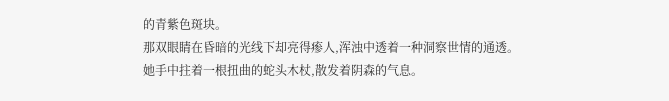的青紫色斑块。
那双眼睛在昏暗的光线下却亮得瘆人,浑浊中透着一种洞察世情的通透。
她手中拄着一根扭曲的蛇头木杖,散发着阴森的气息。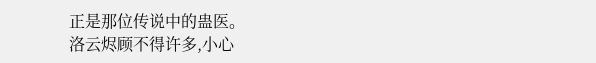正是那位传说中的蛊医。
洛云烬顾不得许多,小心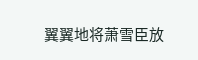翼翼地将萧雪臣放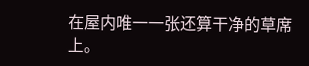在屋内唯一一张还算干净的草席上。